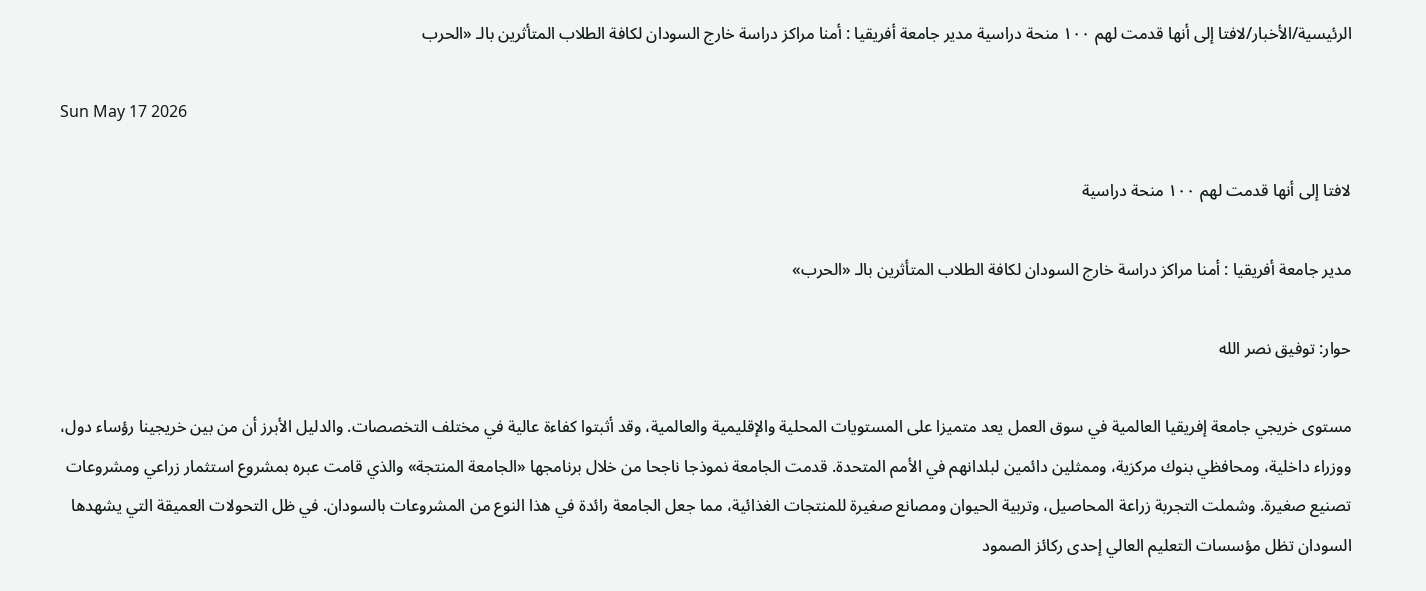الرئيسية/الأخبار/لافتا إلى أنها قدمت لهم ١٠٠ منحة دراسية مدير جامعة أفريقيا : أمنا مراكز دراسة خارج السودان لكافة الطلاب المتأثرين بالـ «الحرب

Sun May 17 2026

لافتا إلى أنها قدمت لهم ١٠٠ منحة دراسية

مدير جامعة أفريقيا : أمنا مراكز دراسة خارج السودان لكافة الطلاب المتأثرين بالـ «الحرب»

حوار: توفيق نصر الله

مستوى خريجي جامعة إفريقيا العالمية في سوق العمل يعد متميزا على المستويات المحلية والإقليمية والعالمية، وقد أثبتوا كفاءة عالية في مختلف التخصصات. والدليل الأبرز أن من بين خريجينا رؤساء دول، ووزراء داخلية، ومحافظي بنوك مركزية، وممثلين دائمين لبلدانهم في الأمم المتحدة. قدمت الجامعة نموذجا ناجحا من خلال برنامجها «الجامعة المنتجة» والذي قامت عبره بمشروع استثمار زراعي ومشروعات تصنيع صغيرة. وشملت التجربة زراعة المحاصيل، وتربية الحيوان ومصانع صغيرة للمنتجات الغذائية، مما جعل الجامعة رائدة في هذا النوع من المشروعات بالسودان. في ظل التحولات العميقة التي يشهدها السودان تظل مؤسسات التعليم العالي إحدى ركائز الصمود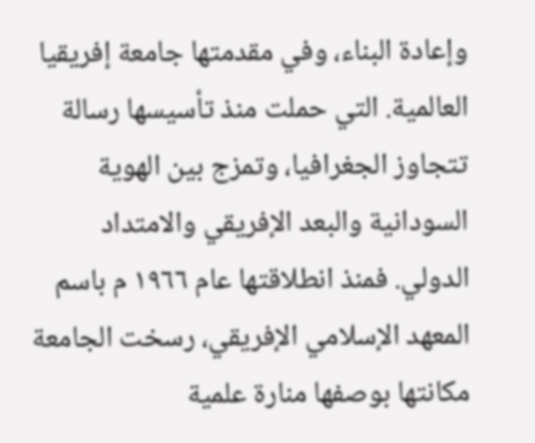وإعادة البناء، وفي مقدمتها جامعة إفريقيا العالمية. التي حملت منذ تأسيسها رسالة تتجاوز الجغرافيا، وتمزج بين الهوية السودانية والبعد الإفريقي والامتداد الدولي. فمنذ انطلاقتها عام ١٩٦٦ م باسم المعهد الإسلامي الإفريقي، رسخت الجامعة مكانتها بوصفها منارة علمية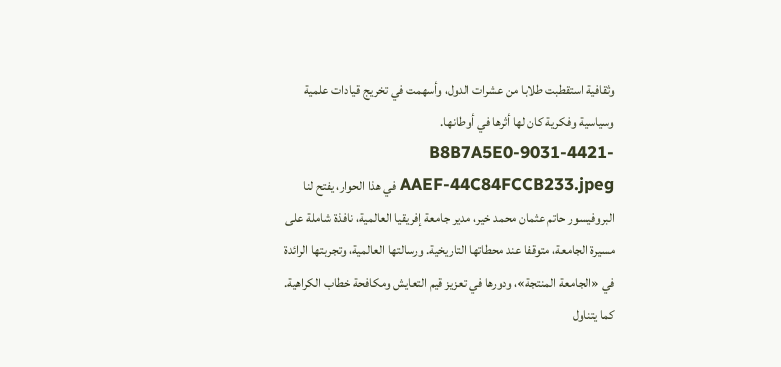وثقافية استقطبت طلابا من عشرات الدول، وأسهمت في تخريج قيادات علمية وسياسية وفكرية كان لها أثرها في أوطانها. B8B7A5E0-9031-4421-AAEF-44C84FCCB233.jpeg في هذا الحوار، يفتح لنا البروفيسور حاتم عثمان محمد خير، مدير جامعة إفريقيا العالمية، نافذة شاملة على مسيرة الجامعة، متوقفا عند محطاتها التاريخية. ورسالتها العالمية، وتجربتها الرائدة في «الجامعة المنتجة»، ودورها في تعزيز قيم التعايش ومكافحة خطاب الكراهية. كما يتناول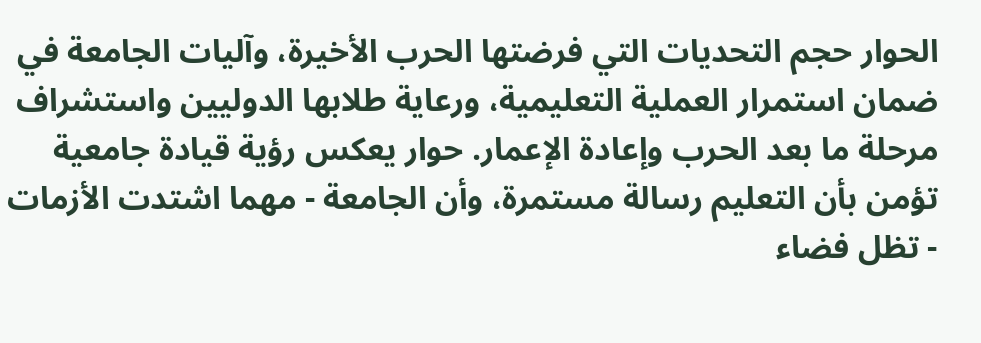الحوار حجم التحديات التي فرضتها الحرب الأخيرة، وآليات الجامعة في ضمان استمرار العملية التعليمية، ورعاية طلابها الدوليين واستشراف مرحلة ما بعد الحرب وإعادة الإعمار. حوار يعكس رؤية قيادة جامعية تؤمن بأن التعليم رسالة مستمرة، وأن الجامعة - مهما اشتدت الأزمات - تظل فضاء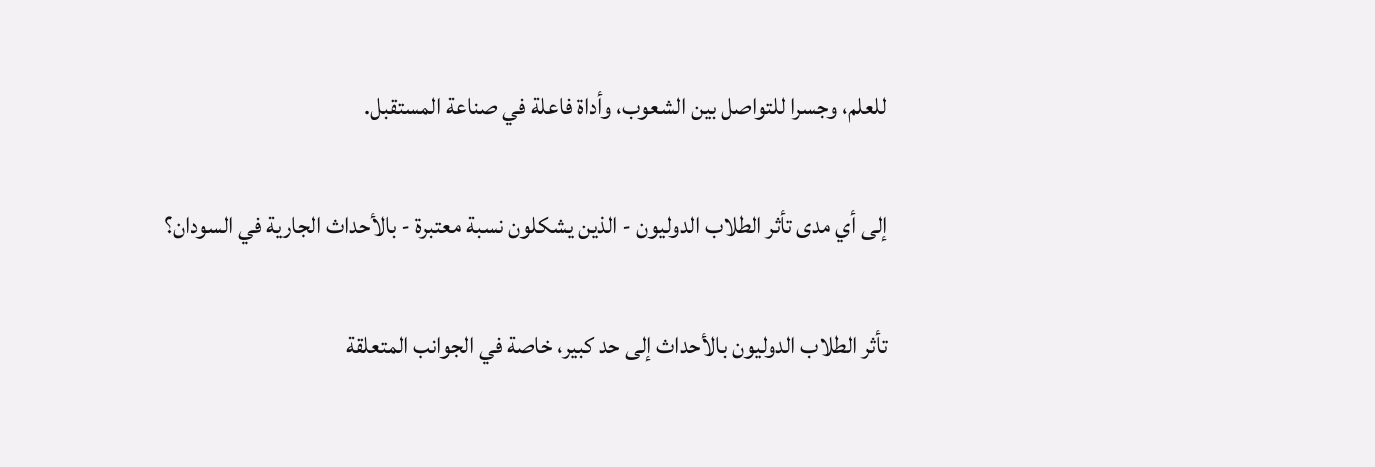للعلم، وجسرا للتواصل بين الشعوب، وأداة فاعلة في صناعة المستقبل.

إلى أي مدى تأثر الطلاب الدوليون - الذين يشكلون نسبة معتبرة - بالأحداث الجارية في السودان؟

تأثر الطلاب الدوليون بالأحداث إلى حد كبير، خاصة في الجوانب المتعلقة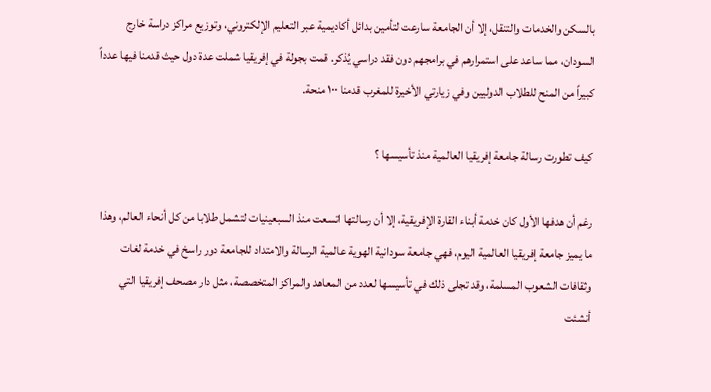بالسكن والخدمات والتنقل، إلا أن الجامعة سارعت لتأمين بدائل أكاديمية عبر التعليم الإلكتروني، وتوزيع مراكز دراسة خارج السودان، مما ساعد على استمرارهم في برامجهم دون فقد دراسي يُذكر. قمت بجولة في إفريقيا شملت عدة دول حيث قدمنا فيها عدداً كبيراً من المنح للطلاب الدوليين وفي زيارتي الأخيرة للمغرب قدمنا ١٠٠ منحة.

كيف تطورت رسالة جامعة إفريقيا العالمية منذ تأسيسها ؟

رغم أن هدفها الأول كان خدمة أبناء القارة الإفريقية، إلا أن رسالتها اتسعت منذ السبعينيات لتشمل طلابا من كل أنحاء العالم، وهذا ما يميز جامعة إفريقيا العالمية اليوم، فهي جامعة سودانية الهوية عالمية الرسالة والامتداد للجامعة دور راسخ في خدمة لغات وثقافات الشعوب المسلمة، وقد تجلى ذلك في تأسيسها لعدد من المعاهد والمراكز المتخصصة، مثل دار مصحف إفريقيا التي أنشئت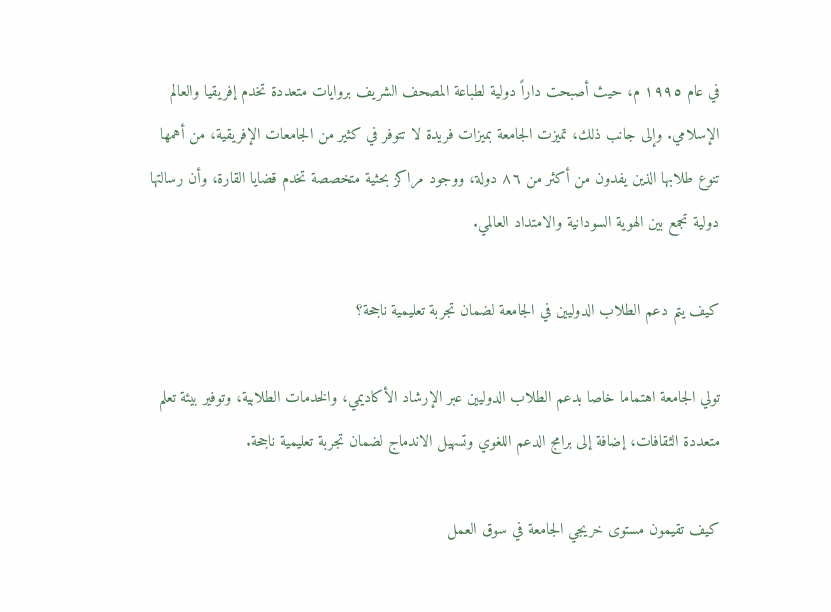في عام ١٩٩٥ م، حيث أصبحت داراً دولية لطباعة المصحف الشريف بروايات متعددة تخدم إفريقيا والعالم الإسلامي. وإلى جانب ذلك، تميزت الجامعة بميزات فريدة لا تتوفر في كثير من الجامعات الإفريقية، من أهمها تنوع طلابها الذين يفدون من أكثر من ٨٦ دولة، ووجود مراكز بحثية متخصصة تخدم قضايا القارة، وأن رسالتها دولية تجمع بين الهوية السودانية والامتداد العالمي.

كيف يتم دعم الطلاب الدوليين في الجامعة لضمان تجربة تعليمية ناجحة؟

تولي الجامعة اهتماما خاصا بدعم الطلاب الدوليين عبر الإرشاد الأكاديمي، والخدمات الطلابية، وتوفير بيئة تعلم متعددة الثقافات، إضافة إلى برامج الدعم اللغوي وتسهيل الاندماج لضمان تجربة تعليمية ناجحة.

كيف تقيمون مستوى خريجي الجامعة في سوق العمل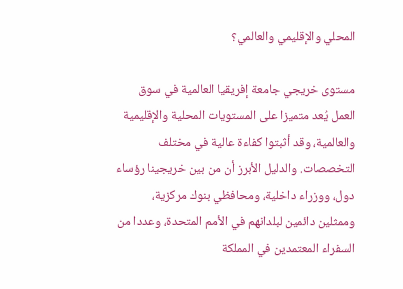المحلي والإقليمي والعالمي؟

مستوى خريجي جامعة إفريقيا العالمية في سوق العمل يُعد متميزا على المستويات المحلية والإقليمية والعالمية، وقد أثبتوا كفاءة عالية في مختلف التخصصات. والدليل الأبرز أن من بين خريجينا رؤساء دول، ووزراء داخلية، ومحافظي بنوك مركزية، وممثلين دائمين لبلدانهم في الأمم المتحدة، وعددا من السفراء المعتمدين في المملكة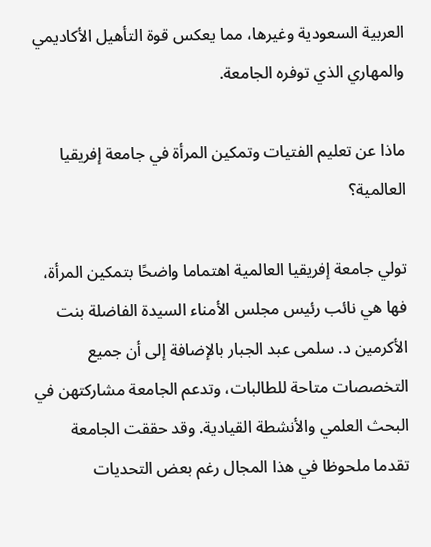العربية السعودية وغيرها، مما يعكس قوة التأهيل الأكاديمي والمهاري الذي توفره الجامعة.

ماذا عن تعليم الفتيات وتمكين المرأة في جامعة إفريقيا العالمية؟

تولي جامعة إفريقيا العالمية اهتماما واضحًا بتمكين المرأة، فها هي نائب رئيس مجلس الأمناء السيدة الفاضلة بنت الأكرمين د. سلمى عبد الجبار بالإضافة إلى أن جميع التخصصات متاحة للطالبات، وتدعم الجامعة مشاركتهن في البحث العلمي والأنشطة القيادية. وقد حققت الجامعة تقدما ملحوظا في هذا المجال رغم بعض التحديات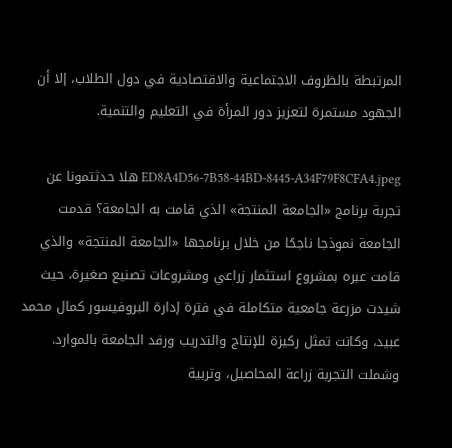المرتبطة بالظروف الاجتماعية والاقتصادية في دول الطلاب، إلا أن الجهود مستمرة لتعزيز دور المرأة في التعليم والتنمية.

ED8A4D56-7B58-44BD-8445-A34F79F8CFA4.jpeg هلا حدثتمونا عن تجربة برنامج «الجامعة المنتجة» الذي قامت به الجامعة؟ قدمت الجامعة نموذجا ناجحًا من خلال برنامجها «الجامعة المنتجة» والذي قامت عبره بمشروع استثمار زراعي ومشروعات تصنيع صغيرة، حيث شيدت مزرعة جامعية متكاملة في فترة إدارة البروفيسور كمال محمد عبيد، وكانت تمثل ركيزة للإنتاج والتدريب ورفد الجامعة بالموارد. وشملت التجربة زراعة المحاصيل، وتربية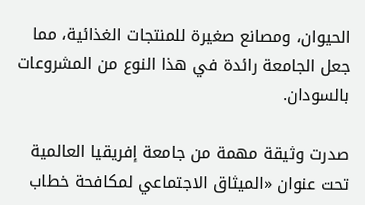الحيوان، ومصانع صغيرة للمنتجات الغذائية، مما جعل الجامعة رائدة في هذا النوع من المشروعات بالسودان.

صدرت وثيقة مهمة من جامعة إفريقيا العالمية تحت عنوان «الميثاق الاجتماعي لمكافحة خطاب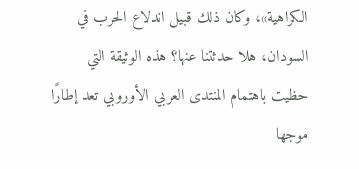الكراهية»، وكان ذلك قبيل اندلاع الحرب في السودان، هلا حدثتنا عنها؟ هذه الوثيقة التي حظيت باهتمام المنتدى العربي الأوروبي تعد إطارًا موجها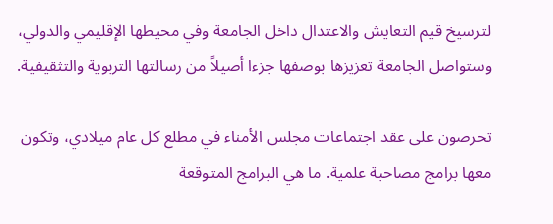لترسيخ قيم التعايش والاعتدال داخل الجامعة وفي محيطها الإقليمي والدولي، وستواصل الجامعة تعزيزها بوصفها جزءا أصيلاً من رسالتها التربوية والتثقيفية.

تحرصون على عقد اجتماعات مجلس الأمناء في مطلع كل عام ميلادي، وتكون معها برامج مصاحبة علمية. ما هي البرامج المتوقعة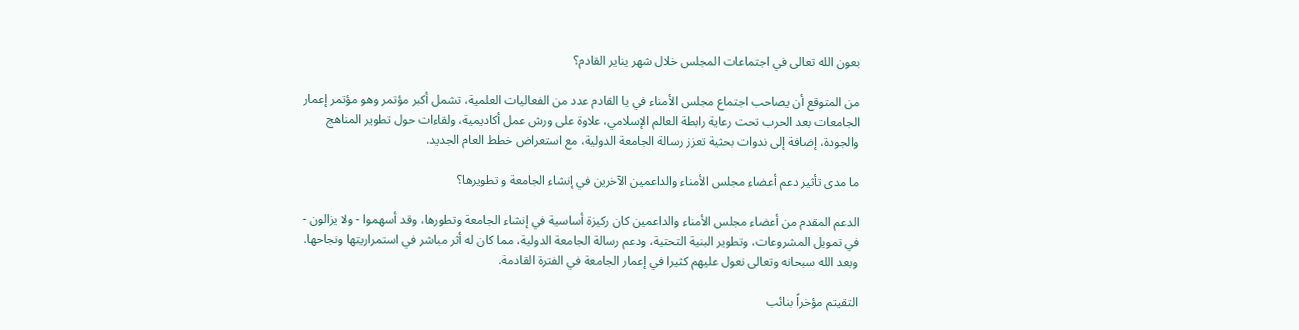بعون الله تعالى في اجتماعات المجلس خلال شهر يناير القادم؟

من المتوقع أن يصاحب اجتماع مجلس الأمناء في يا القادم عدد من الفعاليات العلمية، تشمل أكبر مؤتمر وهو مؤتمر إعمار الجامعات بعد الحرب تحت رعاية رابطة العالم الإسلامي، علاوة على ورش عمل أكاديمية، ولقاءات حول تطوير المناهج والجودة، إضافة إلى ندوات بحثية تعزز رسالة الجامعة الدولية، مع استعراض خطط العام الجديد.

ما مدى تأثير دعم أعضاء مجلس الأمناء والداعمين الآخرين في إنشاء الجامعة و تطويرها؟

الدعم المقدم من أعضاء مجلس الأمناء والداعمين كان ركيزة أساسية في إنشاء الجامعة وتطورها، وقد أسهموا - ولا يزالون - في تمويل المشروعات، وتطوير البنية التحتية، ودعم رسالة الجامعة الدولية، مما كان له أثر مباشر في استمراريتها ونجاحها. وبعد الله سبحانه وتعالى نعول عليهم كثيرا في إعمار الجامعة في الفترة القادمة.

التقيتم مؤخراً بنائب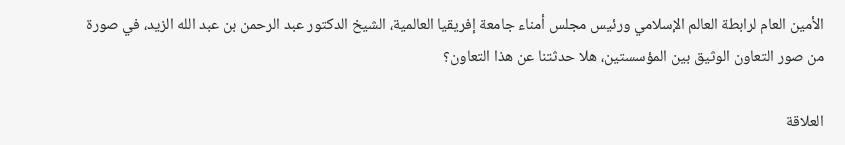الأمين العام لرابطة العالم الإسلامي ورئيس مجلس أمناء جامعة إفريقيا العالمية، الشيخ الدكتور عبد الرحمن بن عبد الله الزيد، في صورة من صور التعاون الوثيق بين المؤسستين، هلا حدثتنا عن هذا التعاون؟

العلاقة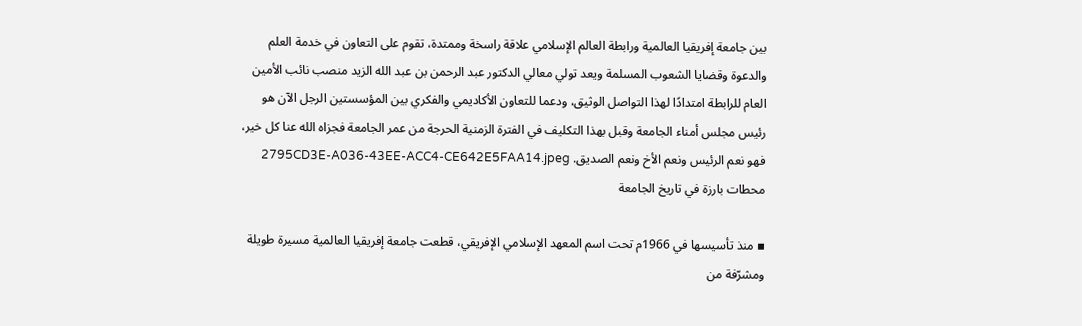بين جامعة إفريقيا العالمية ورابطة العالم الإسلامي علاقة راسخة وممتدة، تقوم على التعاون في خدمة العلم والدعوة وقضايا الشعوب المسلمة ويعد تولي معالي الدكتور عبد الرحمن بن عبد الله الزيد منصب نائب الأمين العام للرابطة امتدادًا لهذا التواصل الوثيق، ودعما للتعاون الأكاديمي والفكري بين المؤسستين الرجل الآن هو رئيس مجلس أمناء الجامعة وقبل بهذا التكليف في الفترة الزمنية الحرجة من عمر الجامعة فجزاه الله عنا كل خير، فهو نعم الرئيس ونعم الأخ ونعم الصديق. 2795CD3E-A036-43EE-ACC4-CE642E5FAA14.jpeg محطات بارزة في تاريخ الجامعة

▪ منذ تأسيسها في 1966م تحت اسم المعهد الإسلامي الإفريقي، قطعت جامعة إفريقيا العالمية مسيرة طويلة ومشرّفة من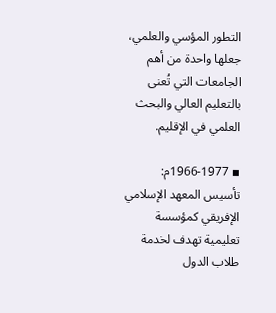التطور المؤسي والعلمي، جعلها واحدة من أهم الجامعات التي تُعنى بالتعليم العالي والبحث العلمي في الإقليم.

▪ 1966-1977م: تأسيس المعهد الإسلامي الإفريقي كمؤسسة تعليمية تهدف لخدمة طلاب الدول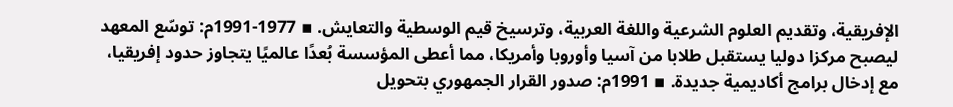الإفريقية، وتقديم العلوم الشرعية واللغة العربية، وترسيخ قيم الوسطية والتعايش. ▪ 1977-1991م: توسّع المعهد ليصبح مركزا دوليا يستقبل طلابا من آسيا وأوروبا وأمريكا، مما أعطى المؤسسة بُعدًا عالميًا يتجاوز حدود إفريقيا، مع إدخال برامج أكاديمية جديدة. ▪ 1991م: صدور القرار الجمهوري بتحويل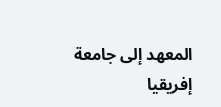المعهد إلى جامعة إفريقيا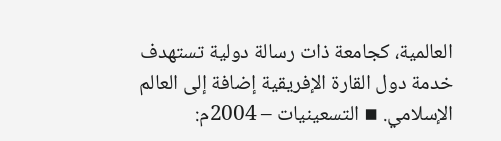العالمية، كجامعة ذات رسالة دولية تستهدف خدمة دول القارة الإفريقية إضافة إلى العالم الإسلامي. ▪ التسعينيات – 2004م: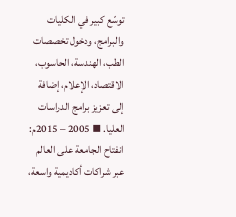توسّع كبير في الكليات والبرامج، ودخول تخصصات الطب، الهندسة، الحاسوب، الاقتصاد، الإعلام، إضافة إلى تعزيز برامج الدراسات العليا. ▪ 2005 – 2015م: انفتاح الجامعة على العالم عبر شراكات أكاديمية واسعة،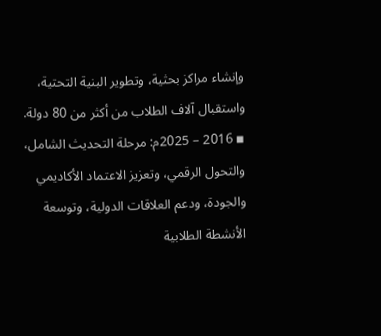وإنشاء مراكز بحثية، وتطوير البنية التحتية، واستقبال آلاف الطلاب من أكثر من 80 دولة. ▪ 2016 – 2025م: مرحلة التحديث الشامل، والتحول الرقمي، وتعزيز الاعتماد الأكاديمي والجودة، ودعم العلاقات الدولية، وتوسعة الأنشطة الطلابية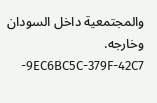والمجتمعية داخل السودان وخارجه. 9EC6BC5C-379F-42C7-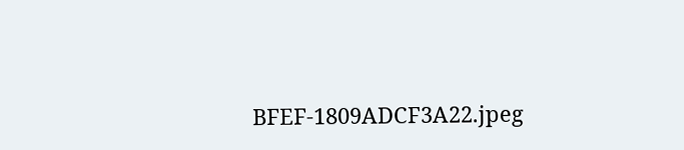BFEF-1809ADCF3A22.jpeg